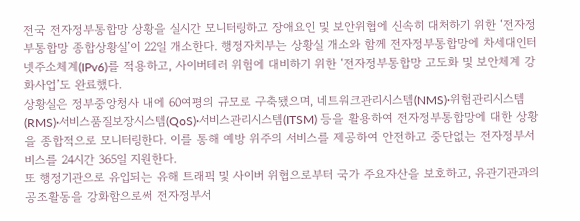전국 전자정부통합망 상황을 실시간 모니터링하고 장애요인 및 보안위협에 신속히 대처하기 위한 ‘전자정부통합망 종합상황실’이 22일 개소한다. 행정자치부는 상황실 개소와 함께 전자정부통합망에 차세대인터넷주소체계(IPv6)를 적용하고, 사이버테러 위험에 대비하기 위한 ‘전자정부통합망 고도화 및 보안체계 강화사업’도 완료했다.
상황실은 정부중앙청사 내에 60여평의 규모로 구축됐으며, 네트워크관리시스템(NMS)·위험관리시스템(RMS)·서비스품질보장시스템(QoS)·서비스관리시스템(ITSM) 등을 활용하여 전자정부통합망에 대한 상황을 종합적으로 모니터링한다. 이를 통해 예방 위주의 서비스를 제공하여 안전하고 중단없는 전자정부서비스를 24시간 365일 지원한다.
또 행정기관으로 유입되는 유해 트래픽 및 사이버 위협으로부터 국가 주요자산을 보호하고, 유관기관과의 공조활동을 강화함으로써 전자정부서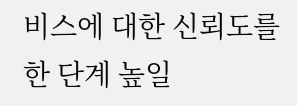비스에 대한 신뢰도를 한 단계 높일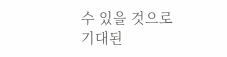수 있을 것으로 기대된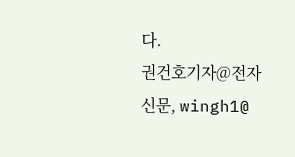다.
권건호기자@전자신문, wingh1@